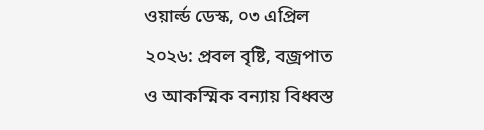ওয়ার্ল্ড ডেস্ক, ০৩ এপ্রিল ২০২৬: প্রবল বৃষ্টি, বজ্রপাত ও আকস্মিক বন্যায় বিধ্বস্ত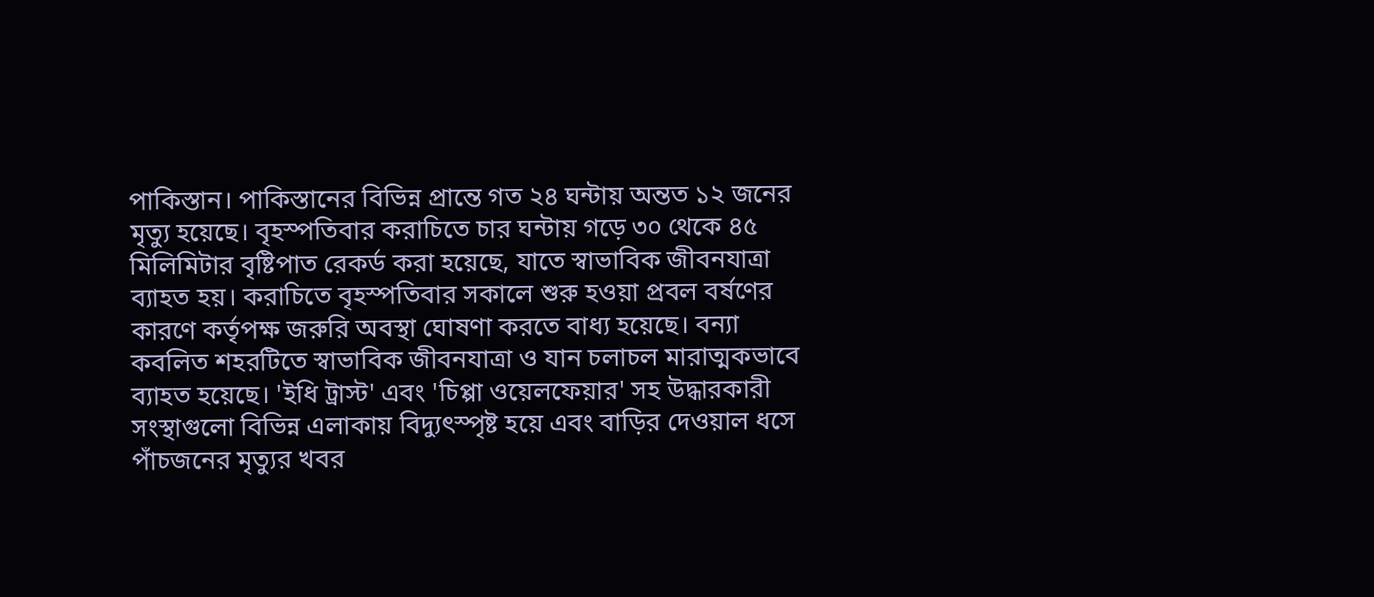পাকিস্তান। পাকিস্তানের বিভিন্ন প্রান্তে গত ২৪ ঘন্টায় অন্তত ১২ জনের মৃত্যু হয়েছে। বৃহস্পতিবার করাচিতে চার ঘন্টায় গড়ে ৩০ থেকে ৪৫ মিলিমিটার বৃষ্টিপাত রেকর্ড করা হয়েছে, যাতে স্বাভাবিক জীবনযাত্রা ব্যাহত হয়। করাচিতে বৃহস্পতিবার সকালে শুরু হওয়া প্রবল বর্ষণের কারণে কর্তৃপক্ষ জরুরি অবস্থা ঘোষণা করতে বাধ্য হয়েছে। বন্যা কবলিত শহরটিতে স্বাভাবিক জীবনযাত্রা ও যান চলাচল মারাত্মকভাবে ব্যাহত হয়েছে। 'ইধি ট্রাস্ট' এবং 'চিপ্পা ওয়েলফেয়ার' সহ উদ্ধারকারী সংস্থাগুলো বিভিন্ন এলাকায় বিদ্যুৎস্পৃষ্ট হয়ে এবং বাড়ির দেওয়াল ধসে পাঁচজনের মৃত্যুর খবর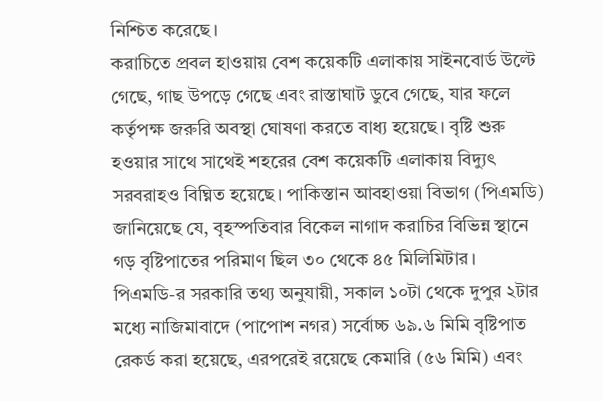নিশ্চিত করেছে।
করাচিতে প্রবল হাওয়ায় বেশ কয়েকটি এলাকায় সাইনবোর্ড উল্টে গেছে, গাছ উপড়ে গেছে এবং রাস্তাঘাট ডুবে গেছে, যার ফলে কর্তৃপক্ষ জরুরি অবস্থা ঘোষণা করতে বাধ্য হয়েছে। বৃষ্টি শুরু হওয়ার সাথে সাথেই শহরের বেশ কয়েকটি এলাকায় বিদ্যুৎ সরবরাহও বিঘ্নিত হয়েছে। পাকিস্তান আবহাওয়া বিভাগ (পিএমডি) জানিয়েছে যে, বৃহস্পতিবার বিকেল নাগাদ করাচির বিভিন্ন স্থানে গড় বৃষ্টিপাতের পরিমাণ ছিল ৩০ থেকে ৪৫ মিলিমিটার।
পিএমডি-র সরকারি তথ্য অনুযায়ী, সকাল ১০টা থেকে দুপুর ২টার মধ্যে নাজিমাবাদে (পাপোশ নগর) সর্বোচ্চ ৬৯.৬ মিমি বৃষ্টিপাত রেকর্ড করা হয়েছে, এরপরেই রয়েছে কেমারি (৫৬ মিমি) এবং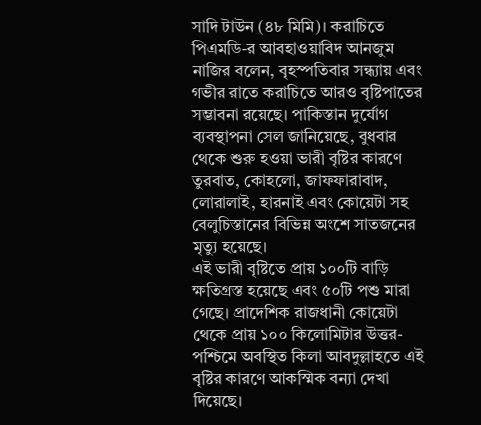সাদি টাউন (৪৮ মিমি)। করাচিতে পিএমডি-র আবহাওয়াবিদ আনজুম নাজির বলেন, বৃহস্পতিবার সন্ধ্যায় এবং গভীর রাতে করাচিতে আরও বৃষ্টিপাতের সম্ভাবনা রয়েছে। পাকিস্তান দুর্যোগ ব্যবস্থাপনা সেল জানিয়েছে, বুধবার থেকে শুরু হওয়া ভারী বৃষ্টির কারণে তুরবাত, কোহলো, জাফফারাবাদ, লোরালাই, হারনাই এবং কোয়েটা সহ বেলুচিস্তানের বিভিন্ন অংশে সাতজনের মৃত্যু হয়েছে।
এই ভারী বৃষ্টিতে প্রায় ১০০টি বাড়ি ক্ষতিগ্রস্ত হয়েছে এবং ৫০টি পশু মারা গেছে। প্রাদেশিক রাজধানী কোয়েটা থেকে প্রায় ১০০ কিলোমিটার উত্তর-পশ্চিমে অবস্থিত কিলা আবদুল্লাহতে এই বৃষ্টির কারণে আকস্মিক বন্যা দেখা দিয়েছে।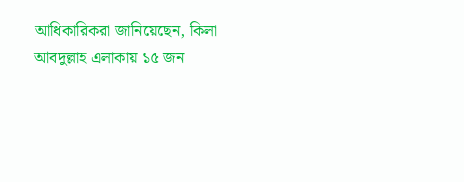আধিকারিকরা জানিয়েছেন, কিলা আবদুল্লাহ এলাকায় ১৫ জন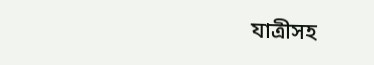যাত্রীসহ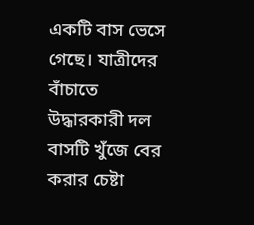একটি বাস ভেসে গেছে। যাত্রীদের বাঁচাতে উদ্ধারকারী দল বাসটি খুঁজে বের করার চেষ্টা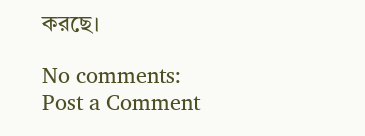করছে।

No comments:
Post a Comment